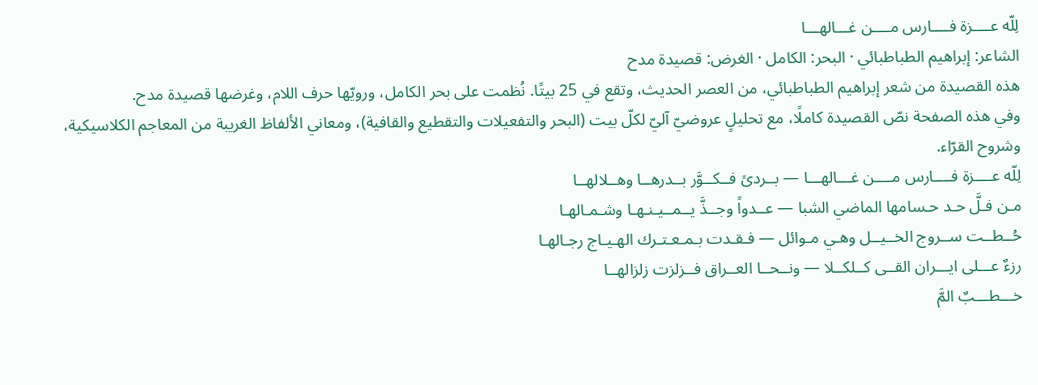لِلّه عــــزة فــــارس مــــن غـــالهـــا
الشاعر: إبراهيم الطباطبائي · البحر: الكامل · الغرض: قصيدة مدح
هذه القصيدة من شعر إبراهيم الطباطبائي، من العصر الحديث، وتقع في 25 بيتًا. نُظمت على بحر الكامل، ورويّها حرف اللام، وغرضها قصيدة مدح.
وفي هذه الصفحة نصّ القصيدة كاملًا، مع تحليلٍ عروضيّ آليّ لكلّ بيت (البحر والتفعيلات والتقطيع والقافية)، ومعاني الألفاظ الغريبة من المعاجم الكلاسيكية، وشروح القرّاء.
لِلّه عــــزة فــــارس مــــن غـــالهـــا — بــردىً فــكــوَّر بــدرهــا وهــلالهــا
مـن فـلَّ حـد حـسامها الماضي الشبا — عــدواً وجــذَّ يــمــيـنـهـا وشـمـالهـا
حُــطــت ســروج الخــيــل وهـي مـوائل — فـقـدت بـمـعـتـرك الهـيـاج رجـالهـا
رزءٌ عـــلى ايـــران القــى كــلكــلا — ونــحــا العــراق فــزلزت زلزالهــا
خـــطـــبٌ المَّ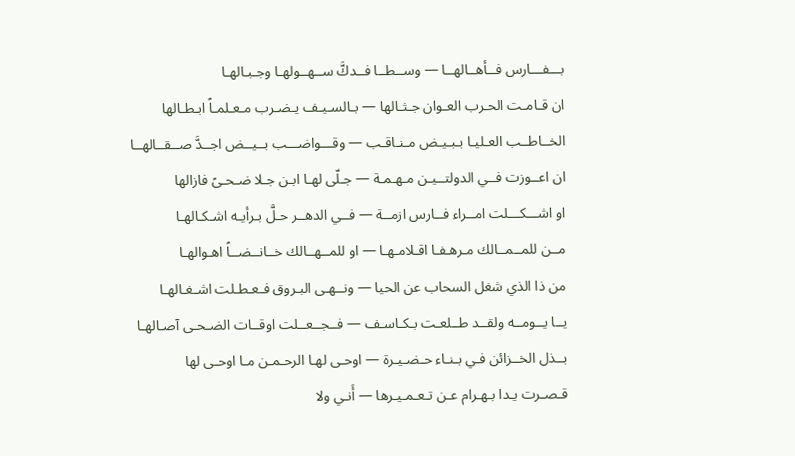بـــفـــارس فــأهــالهــا — وســطــا فــدكَّ ســهــولهـا وجـبـالهـا
ان قـامـت الحـرب العـوان جـثـالها — بـالسـيـف يـضـرب مـعـلمـاً ابـطـالها
الخــاطــب العـليـا بـبـيـض مـنـاقـب — وقـــواضـــب بــيــض اجــدَّ صــقــالهــا
ان اعــوزت فــي الدولتــيـن مـهـمـة — جـلّى لهـا ابـن جـلا ضـحـىً فازالها
او اشـــكـــلت امــراء فــارس ازمــة — فــي الدهــر حـلَّ بـرأيـه اشـكـالهـا
مــن للمــمــالك مـرهـفـا اقـلامـهـا — او للمــهــالك خــانــضــاً اهـوالهـا
من ذا الذي شغل السحاب عن الحيا — ونــهـى البـروق فـعـطـلت اشـغـالهـا
يــا يــومــه ولقــد طــلعـت بـكـاسـف — فــجــعــلت اوقــات الضـحـى آصـالهـا
بــذل الخــزائن فـي بـنـاء حـضـيـرة — اوحـى لهـا الرحـمـن مـا اوحـى لها
قـصـرت يـدا بـهـرام عـن تـعـمـيـرها — أَنـي ولا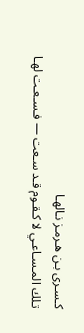كـسـرى بـن هـرمـز نـالهـا
تـلك المـسـاعـي لا كـقـوم قـد سـعت — فـسـعـت لهـا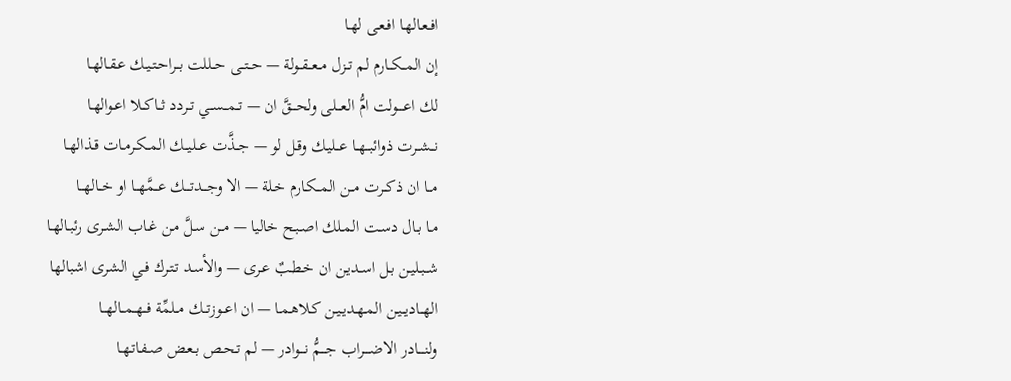افـعـالهـا افـعـى لهـا
إن المــكــارم لم تــزل مــعــقــولة — حــتــى حــللت بــراحـتـيـك عـقـالهـا
لك اعــــولت امُّ العـــلى ولحـــقَّ ان — تــمــســي تــردد ثــاكــلا اعـوالهـا
نــشــرت ذوائبــهــا عــليـك وقـل لو — جــذَّت عــليــك المــكـرمـات قـذالهـا
مــا ان ذكــرت مــن المــكـارم خـلة — الا وجـــدتـــك عــمَّهــا او خــالهــا
مـا بـال دسـت المـلك اصـبـح خاليا — مــن سـلَّ مـن غـاب الشـرى رئبـالهـا
شــبـليـن بـل اسـديـن ان خـطـبٌ عـرى — والأسـد تـتـرك فـي الشرى اشبالها
الهــاديــيـن المـهـديـيـن كـلاهـمـا — ان اعــوزتــك مــلمِّة فــهــمــالهــا
ولنــــادر الاضــــراب جـــمُّ نـــوادر — لم تـحـص بـعـض صـفـاتـهـا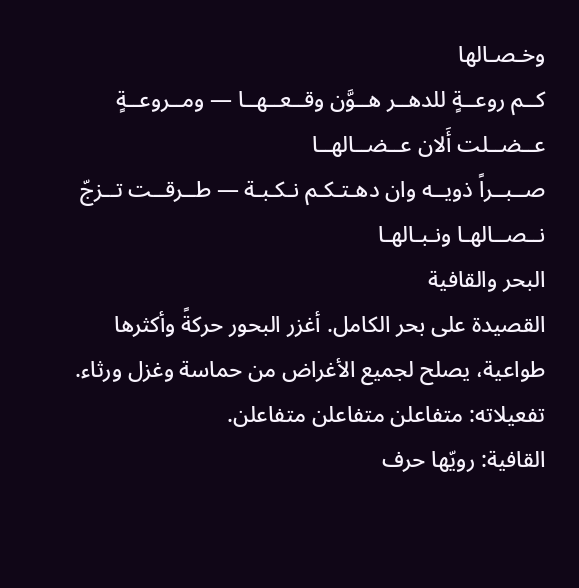وخـصـالها
كــم روعــةٍ للدهــر هــوَّن وقــعــهــا — ومــروعــةٍ عــضــلت أَلان عــضــالهــا
صــبــراً ذويــه وان دهـتـكـم نـكـبـة — طــرقــت تــزجّ نــصــالهـا ونـبـالهـا
البحر والقافية
القصيدة على بحر الكامل. أغزر البحور حركةً وأكثرها طواعية، يصلح لجميع الأغراض من حماسة وغزل ورثاء.
تفعيلاته: متفاعلن متفاعلن متفاعلن.
القافية: رويّها حرف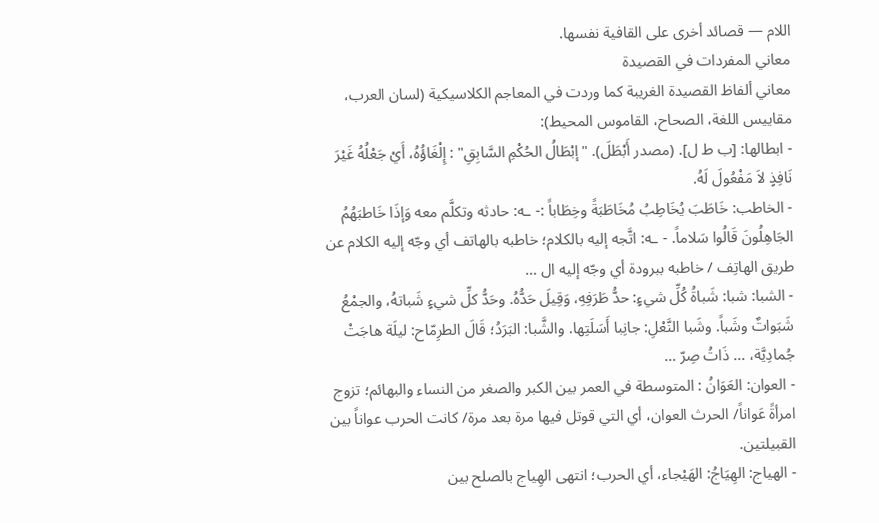اللام — قصائد أخرى على القافية نفسها.
معاني المفردات في القصيدة
معاني ألفاظ القصيدة الغريبة كما وردت في المعاجم الكلاسيكية (لسان العرب، مقاييس اللغة، الصحاح، القاموس المحيط):
- ابطالها: [ب ط ل]. (مصدر أَبْطَلَ). "إبْطَالُ الحُكْمِ السَّابِقِ" : إِلْغَاؤُهُ، أَيْ جَعْلُهُ غَيْرَ نَافِذٍ لاَ مَفْعُولَ لَهُ.
- الخاطب: خَاطَبَ يُخَاطِبُ مُخَاطَبَةً وخِطَاباً :- ـه: حادثه وتكلَّم معه وَإذَا خَاطبَهُمُ الجَاهِلُونَ قَالُوا سَلاماً. - ـه: اتَّجه إليه بالكلام؛ خاطبه بالهاتف أي وجّه إليه الكلام عن طريق الهاتِف / خاطبه ببرودة أي وجّه إليه ال …
- الشبا: شبا: شَباةُ كُلِّ شيءٍ: حدُّ طَرَفِهِ، وَقِيلَ حَدُّهُ. وحَدُّ كلِّ شيءٍ شَباتهُ، والجمْعُ شَبَواتٌ وشَباً. وشَبا النَّعْلِ: جانِبا أَسَلَتِها. والشَّبا: البَرَدُ؛ قَالَ الطرِمّاح: ليلَة هاجَتْ جُمادِيَّة، ... ذَاتُ صِرّ …
- العوان: العَوَانُ : المتوسطة في العمر بين الكبر والصغر من النساء والبهائم؛ تزوج امرأةً عَواناً/ الحرث العوان، أي التي قوتل فيها مرة بعد مرة/ كانت الحرب عواناً بين القبيلتين.
- الهياج: الهِيَاجُ: الهَيْجاء، أي الحرب؛ انتهى الهِياج بالصلح بين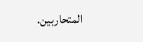المتحاربين.